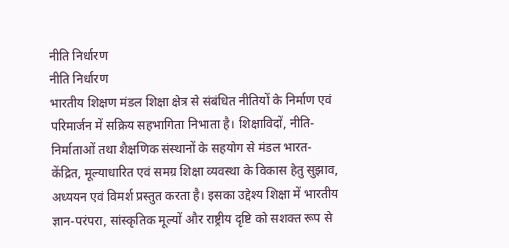नीति निर्धारण
नीति निर्धारण
भारतीय शिक्षण मंडल शिक्षा क्षेत्र से संबंधित नीतियों के निर्माण एवं परिमार्जन में सक्रिय सहभागिता निभाता है। शिक्षाविदों, नीति-निर्माताओं तथा शैक्षणिक संस्थानों के सहयोग से मंडल भारत-केंद्रित, मूल्याधारित एवं समग्र शिक्षा व्यवस्था के विकास हेतु सुझाव, अध्ययन एवं विमर्श प्रस्तुत करता है। इसका उद्देश्य शिक्षा में भारतीय ज्ञान-परंपरा, सांस्कृतिक मूल्यों और राष्ट्रीय दृष्टि को सशक्त रूप से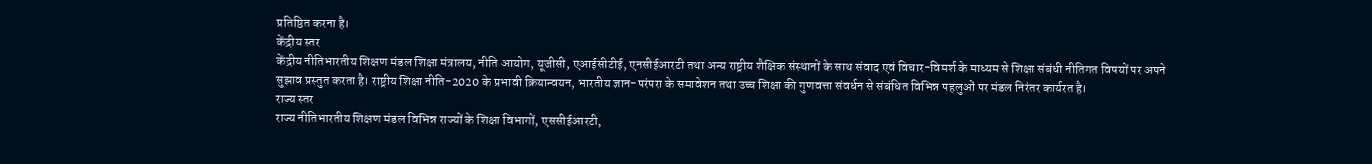प्रतिष्ठित करना है।
केंद्रीय स्तर
केंद्रीय नीतिभारतीय शिक्षण मंडल शिक्षा मंत्रालय, नीति आयोग, यूजीसी, एआईसीटीई, एनसीईआरटी तथा अन्य राष्ट्रीय शैक्षिक संस्थानों के साथ संवाद एवं विचार-विमर्श के माध्यम से शिक्षा संबंधी नीतिगत विषयों पर अपने सुझाव प्रस्तुत करता है। राष्ट्रीय शिक्षा नीति-2020 के प्रभावी क्रियान्वयन, भारतीय ज्ञान-परंपरा के समावेशन तथा उच्च शिक्षा की गुणवत्ता संवर्धन से संबंधित विभिन्न पहलुओं पर मंडल निरंतर कार्यरत है।
राज्य स्तर
राज्य नीतिभारतीय शिक्षण मंडल विभिन्न राज्यों के शिक्षा विभागों, एससीईआरटी,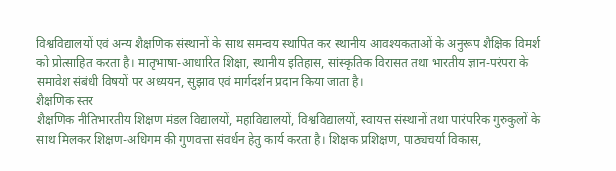विश्वविद्यालयों एवं अन्य शैक्षणिक संस्थानों के साथ समन्वय स्थापित कर स्थानीय आवश्यकताओं के अनुरूप शैक्षिक विमर्श को प्रोत्साहित करता है। मातृभाषा-आधारित शिक्षा, स्थानीय इतिहास, सांस्कृतिक विरासत तथा भारतीय ज्ञान-परंपरा के समावेश संबंधी विषयों पर अध्ययन, सुझाव एवं मार्गदर्शन प्रदान किया जाता है।
शैक्षणिक स्तर
शैक्षणिक नीतिभारतीय शिक्षण मंडल विद्यालयों, महाविद्यालयों, विश्वविद्यालयों, स्वायत्त संस्थानों तथा पारंपरिक गुरुकुलों के साथ मिलकर शिक्षण-अधिगम की गुणवत्ता संवर्धन हेतु कार्य करता है। शिक्षक प्रशिक्षण, पाठ्यचर्या विकास,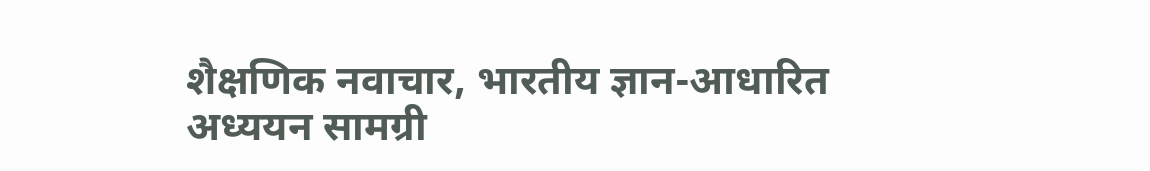शैक्षणिक नवाचार, भारतीय ज्ञान-आधारित अध्ययन सामग्री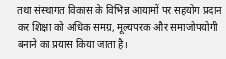तथा संस्थागत विकास के विभिन्न आयामों पर सहयोग प्रदान कर शिक्षा को अधिक समग्र, मूल्यपरक और समाजोपयोगी बनाने का प्रयास किया जाता है।